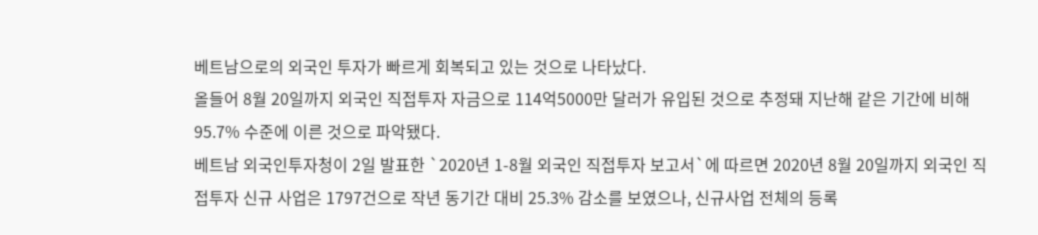베트남으로의 외국인 투자가 빠르게 회복되고 있는 것으로 나타났다.
올들어 8월 20일까지 외국인 직접투자 자금으로 114억5000만 달러가 유입된 것으로 추정돼 지난해 같은 기간에 비해 95.7% 수준에 이른 것으로 파악됐다.
베트남 외국인투자청이 2일 발표한 `2020년 1-8월 외국인 직접투자 보고서`에 따르면 2020년 8월 20일까지 외국인 직접투자 신규 사업은 1797건으로 작년 동기간 대비 25.3% 감소를 보였으나, 신규사업 전체의 등록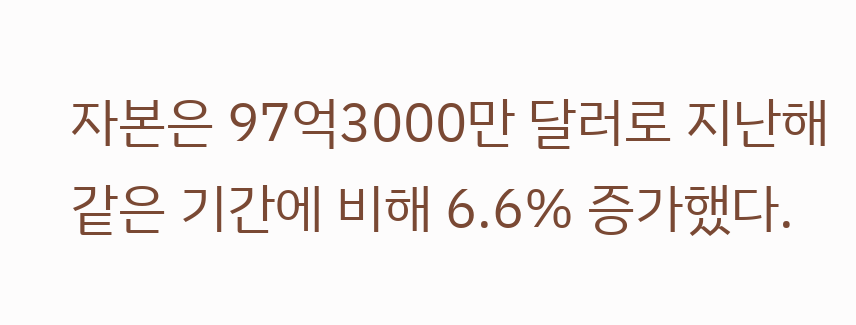자본은 97억3000만 달러로 지난해 같은 기간에 비해 6.6% 증가했다.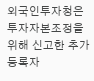외국인투자청은 투자자본조정을 위해 신고한 추가 등록자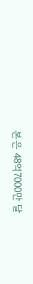본은 48억7000만 달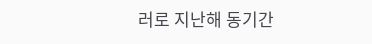러로 지난해 동기간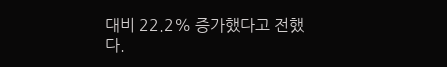대비 22.2% 증가했다고 전했다.